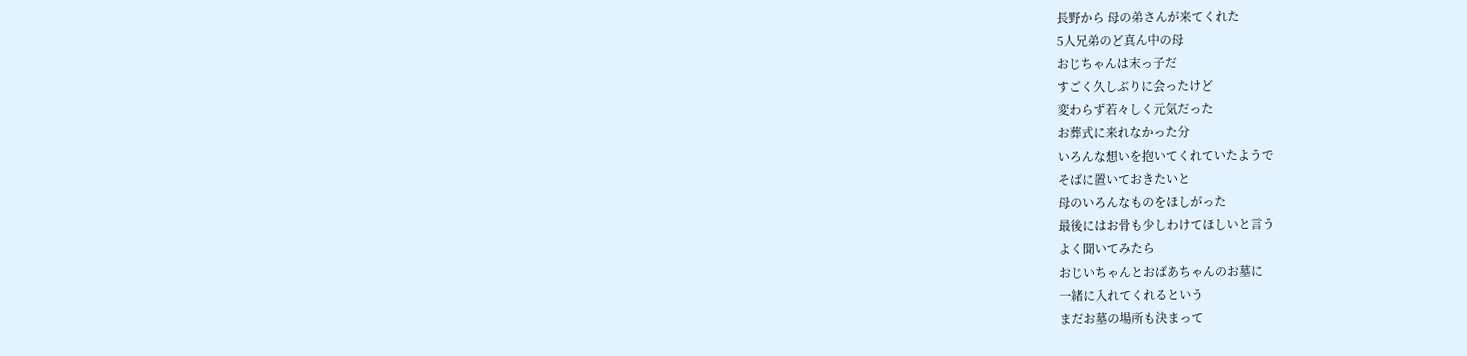長野から 母の弟さんが来てくれた
5人兄弟のど真ん中の母
おじちゃんは末っ子だ
すごく久しぶりに会ったけど
変わらず若々しく元気だった
お葬式に来れなかった分
いろんな想いを抱いてくれていたようで
そばに置いておきたいと
母のいろんなものをほしがった
最後にはお骨も少しわけてほしいと言う
よく聞いてみたら
おじいちゃんとおばあちゃんのお墓に
一緒に入れてくれるという
まだお墓の場所も決まって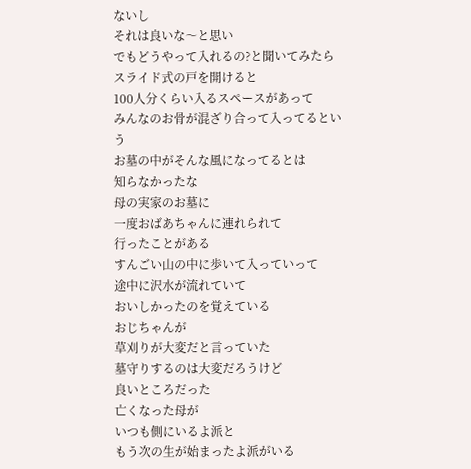ないし
それは良いな〜と思い
でもどうやって入れるの?と聞いてみたら
スライド式の戸を開けると
100人分くらい入るスペースがあって
みんなのお骨が混ざり合って入ってるという
お墓の中がそんな風になってるとは
知らなかったな
母の実家のお墓に
一度おばあちゃんに連れられて
行ったことがある
すんごい山の中に歩いて入っていって
途中に沢水が流れていて
おいしかったのを覚えている
おじちゃんが
草刈りが大変だと言っていた
墓守りするのは大変だろうけど
良いところだった
亡くなった母が
いつも側にいるよ派と
もう次の生が始まったよ派がいる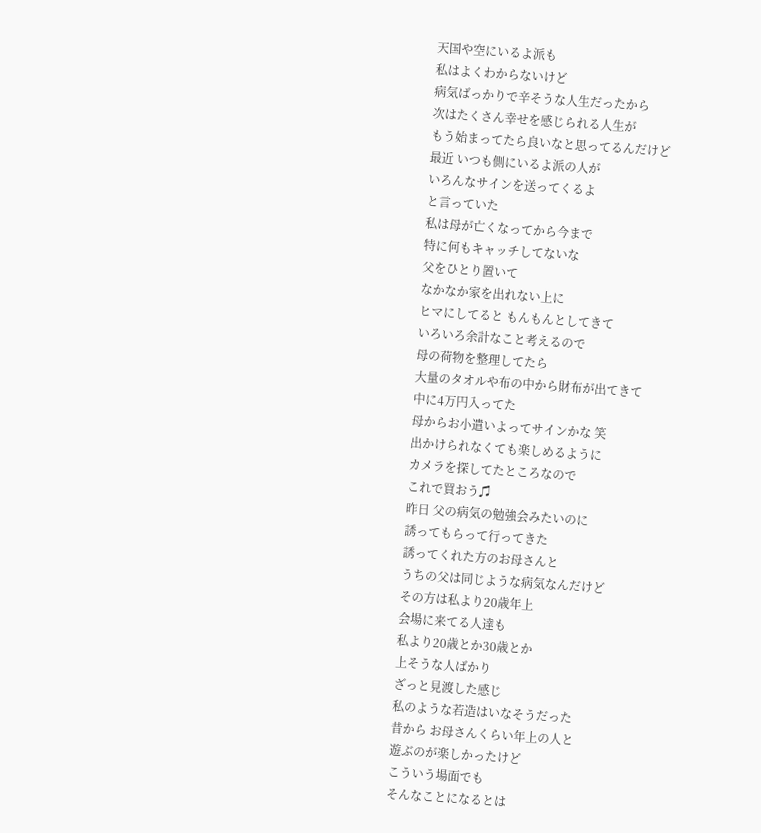天国や空にいるよ派も
私はよくわからないけど
病気ばっかりで辛そうな人生だったから
次はたくさん幸せを感じられる人生が
もう始まってたら良いなと思ってるんだけど
最近 いつも側にいるよ派の人が
いろんなサインを送ってくるよ
と言っていた
私は母が亡くなってから今まで
特に何もキャッチしてないな
父をひとり置いて
なかなか家を出れない上に
ヒマにしてると もんもんとしてきて
いろいろ余計なこと考えるので
母の荷物を整理してたら
大量のタオルや布の中から財布が出てきて
中に4万円入ってた
母からお小遣いよってサインかな 笑
出かけられなくても楽しめるように
カメラを探してたところなので
これで買おう♫
昨日 父の病気の勉強会みたいのに
誘ってもらって行ってきた
誘ってくれた方のお母さんと
うちの父は同じような病気なんだけど
その方は私より20歳年上
会場に来てる人達も
私より20歳とか30歳とか
上そうな人ばかり
ざっと見渡した感じ
私のような若造はいなそうだった
昔から お母さんくらい年上の人と
遊ぶのが楽しかったけど
こういう場面でも
そんなことになるとは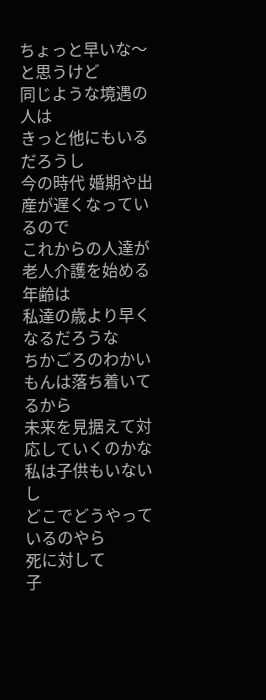ちょっと早いな〜と思うけど
同じような境遇の人は
きっと他にもいるだろうし
今の時代 婚期や出産が遅くなっているので
これからの人達が老人介護を始める年齢は
私達の歳より早くなるだろうな
ちかごろのわかいもんは落ち着いてるから
未来を見据えて対応していくのかな
私は子供もいないし
どこでどうやっているのやら
死に対して
子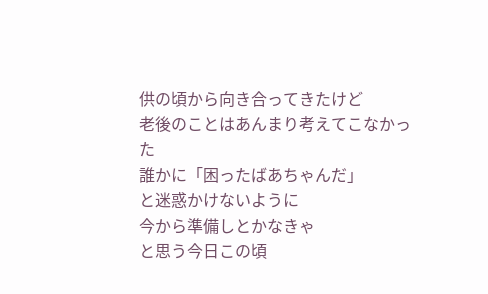供の頃から向き合ってきたけど
老後のことはあんまり考えてこなかった
誰かに「困ったばあちゃんだ」
と迷惑かけないように
今から準備しとかなきゃ
と思う今日この頃